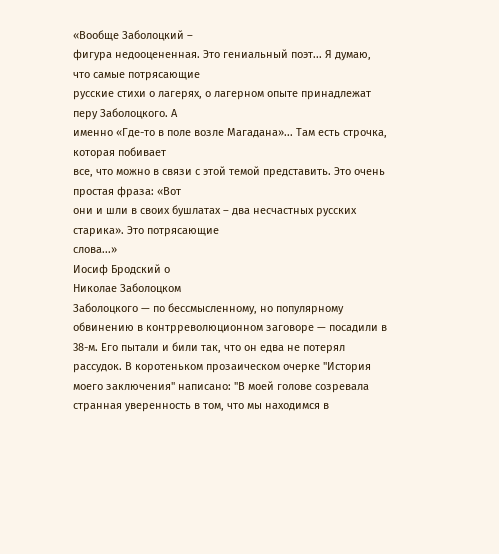«Вообще Заболоцкий –
фигура недооцененная. Это гениальный поэт... Я думаю, что самые потрясающие
русские стихи о лагерях, о лагерном опыте принадлежат перу Заболоцкого. А
именно «Где-то в поле возле Магадана»... Там есть строчка, которая побивает
все, что можно в связи с этой темой представить. Это очень простая фраза: «Вот
они и шли в своих бушлатах – два несчастных русских старика». Это потрясающие
слова...»
Иосиф Бродский о
Николае Заболоцком
Заболоцкого — по бессмысленному, но популярному обвинению в контрреволюционном заговоре — посадили в 38-м. Его пытали и били так, что он едва не потерял рассудок. В коротеньком прозаическом очерке "История моего заключения" написано: "В моей голове созревала странная уверенность в том, что мы находимся в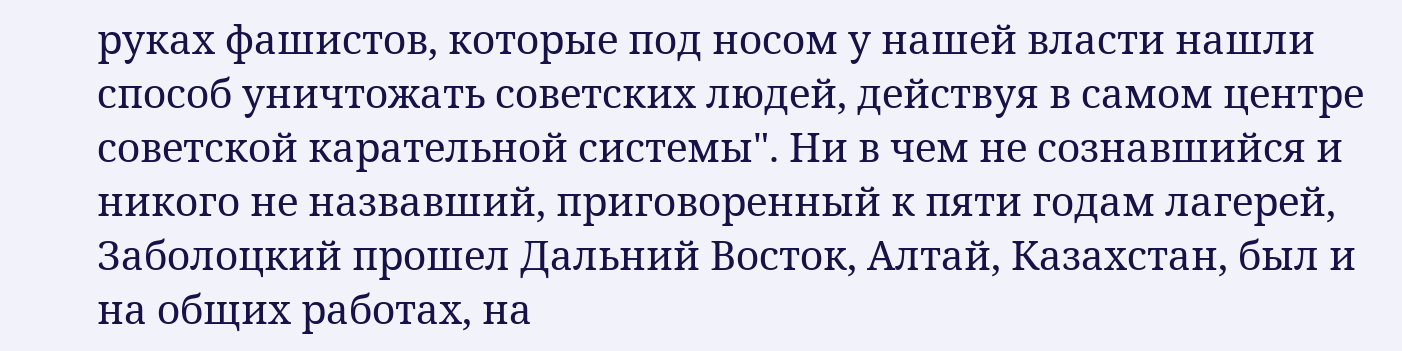руках фашистов, которые под носом у нашей власти нашли способ уничтожать советских людей, действуя в самом центре советской карательной системы". Ни в чем не сознавшийся и никого не назвавший, приговоренный к пяти годам лагерей, Заболоцкий прошел Дальний Восток, Алтай, Казахстан, был и на общих работах, на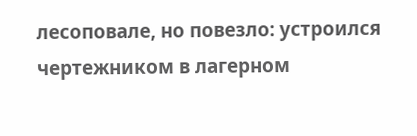лесоповале, но повезло: устроился чертежником в лагерном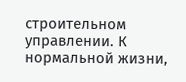строительном управлении. К нормальной жизни,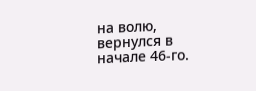на волю, вернулся в начале 46-го.